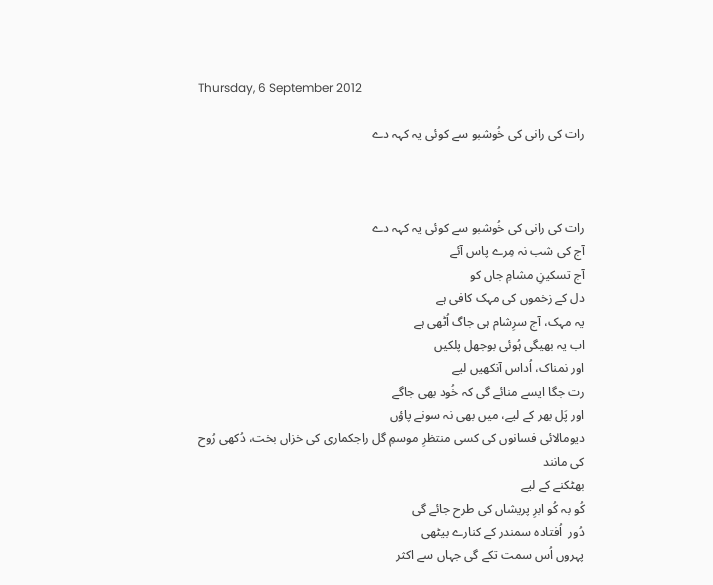Thursday, 6 September 2012

رات کی رانی کی خُوشبو سے کوئی یہ کہہ دے



رات کی رانی کی خُوشبو سے کوئی یہ کہہ دے
آج کی شب نہ مِرے پاس آئے
آج تسکینِ مشامِ جاں کو
دل کے زخموں کی مہک کافی ہے
یہ مہک، آج سرِشام ہی جاگ اُٹھی ہے
اب یہ بھیگی ہُوئی بوجھل پلکیں
اور نمناک، اُداس آنکھیں لیے
رت جگا ایسے منائے گی کہ خُود بھی جاگے
اور پَل بھر کے لیے، میں بھی نہ سونے پاؤں
دیومالائی فسانوں کی کسی منتظرِ موسمِ گل راجکماری کی خزاں بخت، دُکھی رُوح کی مانند
بھٹکنے کے لیے
کُو بہ کُو ابرِ پریشاں کی طرح جائے گی
دُور  اُفتادہ سمندر کے کنارے بیٹھی
پہروں اُس سمت تکے گی جہاں سے اکثر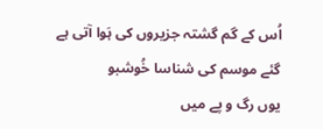اُس کے گم گشتہ جزیروں کی ہَوا آتی ہے
گئے موسم کی شناسا خُوشبو
یوں رگ و پے میں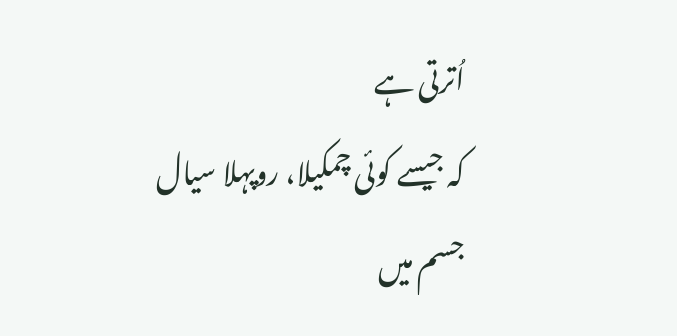اُترتی ہے
کہ جیسے کوئی چمکیلا، روپہلا سیال
جسم میں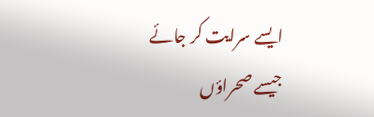ایسے سرایت کر جائے
جیسے صحراؤں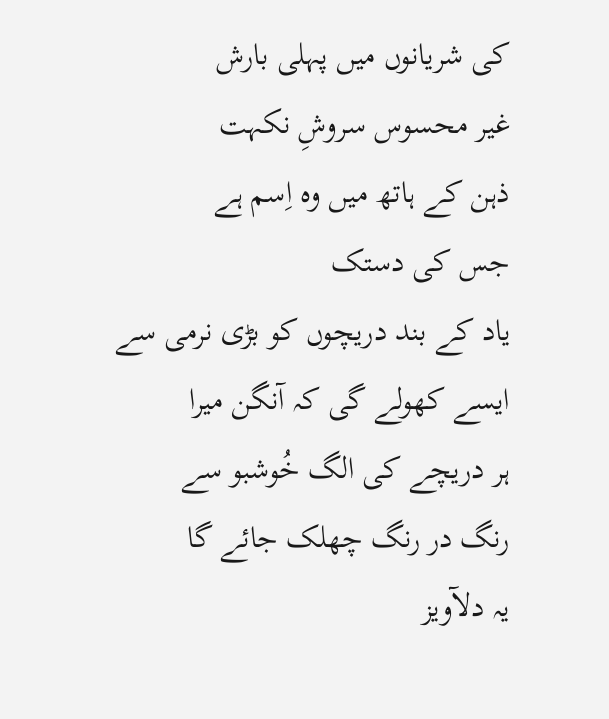کی شریانوں میں پہلی بارش
غیر محسوس سروشِ نکہت
ذہن کے ہاتھ میں وہ اِسم ہے
جس کی دستک
یاد کے بند دریچوں کو بڑی نرمی سے
ایسے کھولے گی کہ آنگن میرا
ہر دریچے کی الگ خُوشبو سے
رنگ در رنگ چھلک جائے گا
یہ دلآویز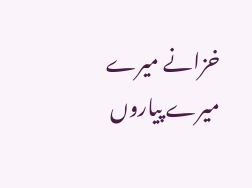خزانے میرے
میرے پیاروں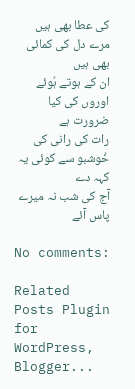کی عطا بھی ہیں
مرے دل کی کمائی بھی ہیں
ان کے ہوتے ہُوئے اوروں کی کیا ضرورت ہے
رات کی رانی کی خُوشبو سے کوئی یہ کہہ دے
آج کی شب نہ میرے پاس آئے

No comments:

Related Posts Plugin for WordPress, Blogger...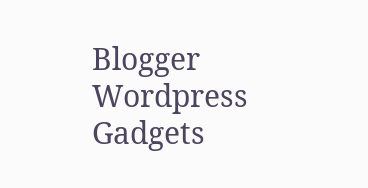Blogger Wordpress Gadgets